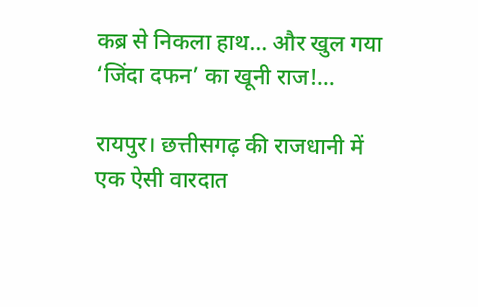कब्र से निकला हाथ… और खुल गया ‘जिंदा दफन’ का खूनी राज!…

रायपुर। छत्तीसगढ़ की राजधानी में एक ऐसी वारदात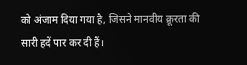को अंजाम दिया गया है, जिसने मानवीय क्रूरता की सारी हदें पार कर दी हैं।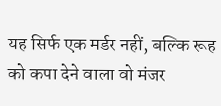यह सिर्फ एक मर्डर नहीं, बल्कि रूह को कपा देने वाला वो मंजर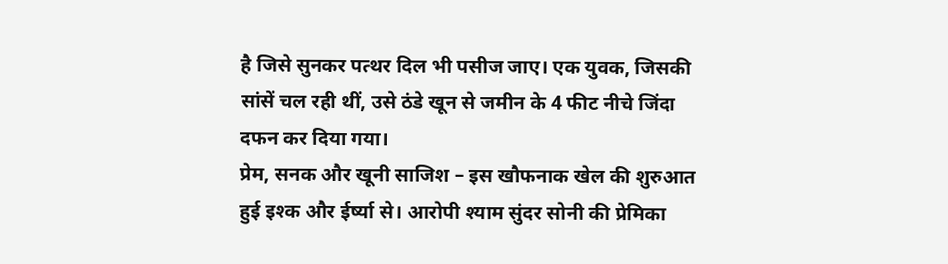है जिसे सुनकर पत्थर दिल भी पसीज जाए। एक युवक, जिसकी सांसें चल रही थीं, उसे ठंडे खून से जमीन के 4 फीट नीचे जिंदा दफन कर दिया गया।
प्रेम, सनक और खूनी साजिश – इस खौफनाक खेल की शुरुआत हुई इश्क और ईर्ष्या से। आरोपी श्याम सुंदर सोनी की प्रेमिका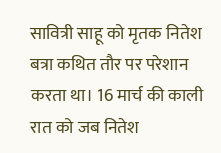सावित्री साहू को मृतक नितेश बत्रा कथित तौर पर परेशान करता था। 16 मार्च की काली रात को जब नितेश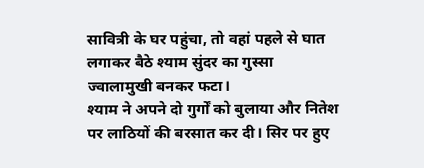सावित्री के घर पहुंचा, तो वहां पहले से घात लगाकर बैठे श्याम सुंदर का गुस्सा ज्वालामुखी बनकर फटा।
श्याम ने अपने दो गुर्गों को बुलाया और नितेश पर लाठियों की बरसात कर दी। सिर पर हुए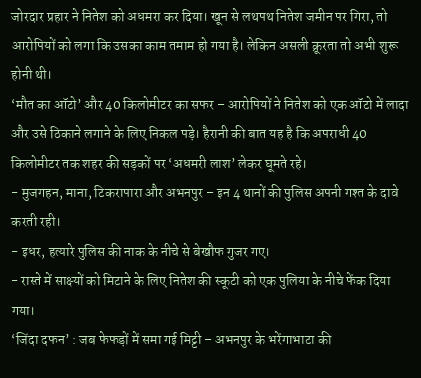जोरदार प्रहार ने नितेश को अधमरा कर दिया। खून से लथपथ नितेश जमीन पर गिरा, तो आरोपियों को लगा कि उसका काम तमाम हो गया है। लेकिन असली क्रूरता तो अभी शुरू होनी थी।
‘मौत का ऑटो’ और 40 किलोमीटर का सफर – आरोपियों ने नितेश को एक ऑटो में लादा और उसे ठिकाने लगाने के लिए निकल पड़े। हैरानी की बात यह है कि अपराधी 40 किलोमीटर तक शहर की सड़कों पर ‘अधमरी लाश’ लेकर घूमते रहे।
- मुजगहन, माना, टिकरापारा और अभनपुर – इन 4 थानों की पुलिस अपनी गश्त के दावे करती रही।
- इधर, हत्यारे पुलिस की नाक के नीचे से बेखौफ गुजर गए।
- रास्ते में साक्ष्यों को मिटाने के लिए नितेश की स्कूटी को एक पुलिया के नीचे फेंक दिया गया।
‘जिंदा दफन’ : जब फेफड़ों में समा गई मिट्टी – अभनपुर के भरेंगाभाटा की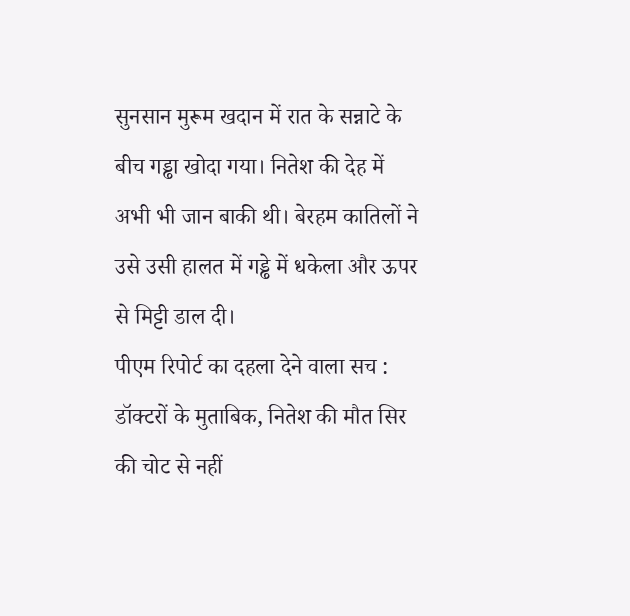सुनसान मुरूम खदान में रात के सन्नाटे के बीच गड्ढा खोदा गया। नितेश की देह में अभी भी जान बाकी थी। बेरहम कातिलों ने उसे उसी हालत में गड्ढे में धकेला और ऊपर से मिट्टी डाल दी।
पीएम रिपोर्ट का दहला देने वाला सच : डॉक्टरों के मुताबिक, नितेश की मौत सिर की चोट से नहीं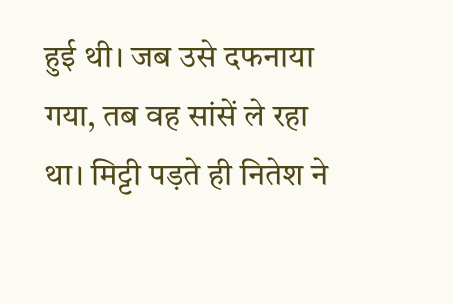हुई थी। जब उसे दफनाया गया, तब वह सांसें ले रहा था। मिट्टी पड़ते ही नितेश ने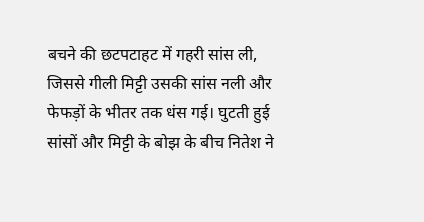बचने की छटपटाहट में गहरी सांस ली, जिससे गीली मिट्टी उसकी सांस नली और फेफड़ों के भीतर तक धंस गई। घुटती हुई सांसों और मिट्टी के बोझ के बीच नितेश ने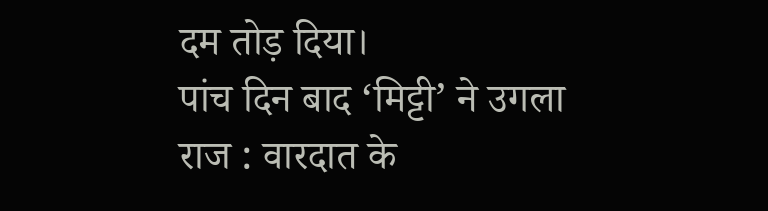दम तोड़ दिया।
पांच दिन बाद ‘मिट्टी’ ने उगला राज : वारदात के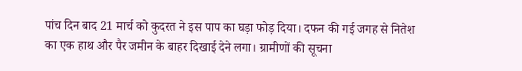पांच दिन बाद 21 मार्च को कुदरत ने इस पाप का घड़ा फोड़ दिया। दफन की गई जगह से नितेश का एक हाथ और पैर जमीन के बाहर दिखाई देने लगा। ग्रामीणों की सूचना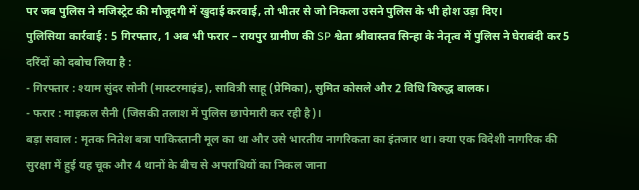पर जब पुलिस ने मजिस्ट्रेट की मौजूदगी में खुदाई करवाई, तो भीतर से जो निकला उसने पुलिस के भी होश उड़ा दिए।
पुलिसिया कार्रवाई : 5 गिरफ्तार, 1 अब भी फरार – रायपुर ग्रामीण की SP श्वेता श्रीवास्तव सिन्हा के नेतृत्व में पुलिस ने घेराबंदी कर 5 दरिंदों को दबोच लिया है :
- गिरफ्तार : श्याम सुंदर सोनी (मास्टरमाइंड), सावित्री साहू (प्रेमिका), सुमित कोसले और 2 विधि विरुद्ध बालक।
- फरार : माइकल सैनी (जिसकी तलाश में पुलिस छापेमारी कर रही है)।
बड़ा सवाल : मृतक नितेश बत्रा पाकिस्तानी मूल का था और उसे भारतीय नागरिकता का इंतजार था। क्या एक विदेशी नागरिक की सुरक्षा में हुई यह चूक और 4 थानों के बीच से अपराधियों का निकल जाना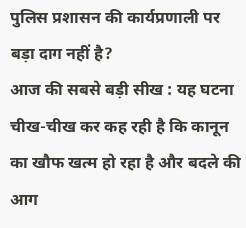पुलिस प्रशासन की कार्यप्रणाली पर बड़ा दाग नहीं है?
आज की सबसे बड़ी सीख : यह घटना चीख-चीख कर कह रही है कि कानून का खौफ खत्म हो रहा है और बदले की आग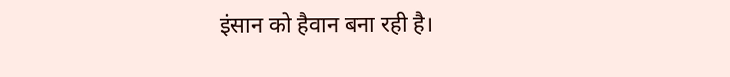इंसान को हैवान बना रही है।